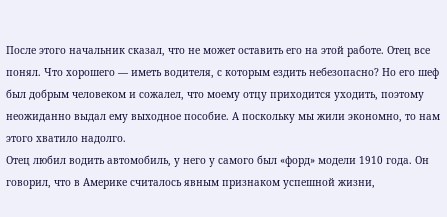После этого начальник сказал, что не может оставить его на этой работе. Отец все понял. Что хорошего — иметь водителя, с которым ездить небезопасно? Но его шеф был добрым человеком и сожалел, что моему отцу приходится уходить, поэтому неожиданно выдал ему выходное пособие. А поскольку мы жили экономно, то нам этого хватило надолго.
Отец любил водить автомобиль, у него у самого был «форд» модели 1910 года. Он говорил, что в Америке считалось явным признаком успешной жизни,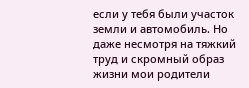если у тебя были участок земли и автомобиль. Но даже несмотря на тяжкий труд и скромный образ жизни мои родители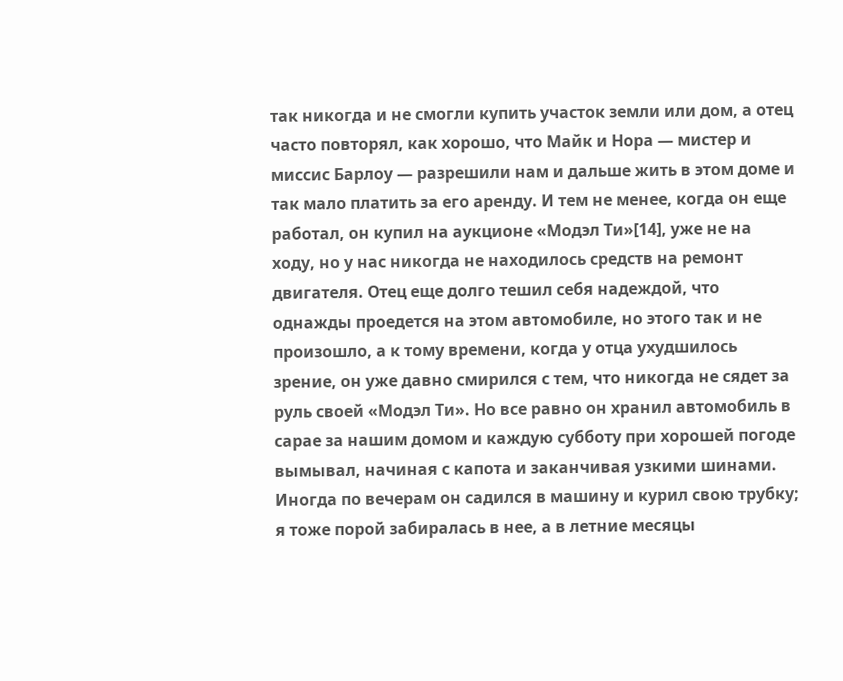так никогда и не смогли купить участок земли или дом, а отец часто повторял, как хорошо, что Майк и Нора — мистер и миссис Барлоу — разрешили нам и дальше жить в этом доме и так мало платить за его аренду. И тем не менее, когда он еще работал, он купил на аукционе «Модэл Ти»[14], уже не на ходу, но у нас никогда не находилось средств на ремонт двигателя. Отец еще долго тешил себя надеждой, что однажды проедется на этом автомобиле, но этого так и не произошло, а к тому времени, когда у отца ухудшилось зрение, он уже давно смирился с тем, что никогда не сядет за руль своей «Модэл Ти». Но все равно он хранил автомобиль в сарае за нашим домом и каждую субботу при хорошей погоде вымывал, начиная с капота и заканчивая узкими шинами. Иногда по вечерам он садился в машину и курил свою трубку; я тоже порой забиралась в нее, а в летние месяцы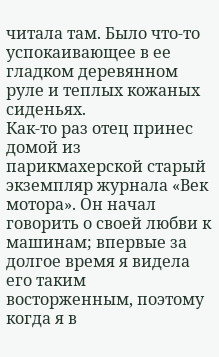читала там. Было что-то успокаивающее в ее гладком деревянном руле и теплых кожаных сиденьях.
Как-то раз отец принес домой из парикмахерской старый экземпляр журнала «Век мотора». Он начал говорить о своей любви к машинам; впервые за долгое время я видела его таким восторженным, поэтому когда я в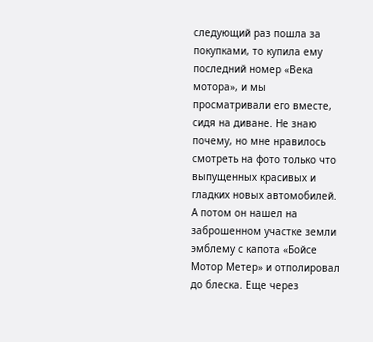следующий раз пошла за покупками, то купила ему последний номер «Века мотора», и мы просматривали его вместе, сидя на диване. Не знаю почему, но мне нравилось смотреть на фото только что выпущенных красивых и гладких новых автомобилей.
А потом он нашел на заброшенном участке земли эмблему с капота «Бойсе Мотор Метер» и отполировал до блеска. Еще через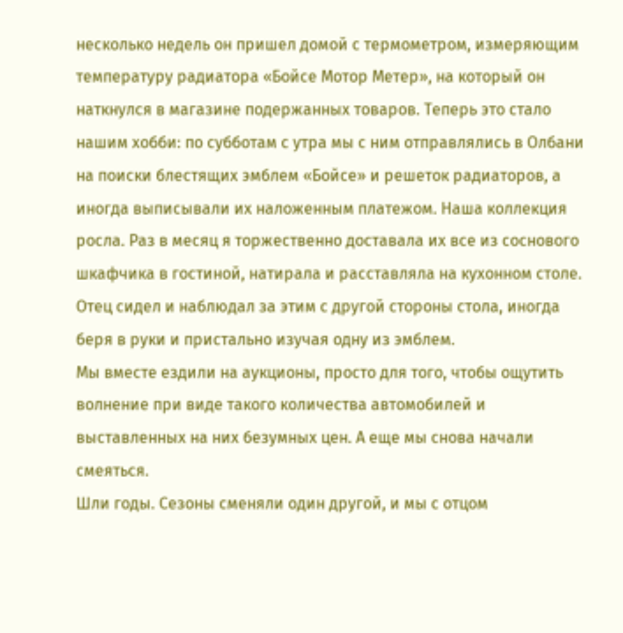несколько недель он пришел домой с термометром, измеряющим температуру радиатора «Бойсе Мотор Метер», на который он наткнулся в магазине подержанных товаров. Теперь это стало нашим хобби: по субботам с утра мы с ним отправлялись в Олбани на поиски блестящих эмблем «Бойсе» и решеток радиаторов, а иногда выписывали их наложенным платежом. Наша коллекция росла. Раз в месяц я торжественно доставала их все из соснового шкафчика в гостиной, натирала и расставляла на кухонном столе. Отец сидел и наблюдал за этим с другой стороны стола, иногда беря в руки и пристально изучая одну из эмблем.
Мы вместе ездили на аукционы, просто для того, чтобы ощутить волнение при виде такого количества автомобилей и выставленных на них безумных цен. А еще мы снова начали смеяться.
Шли годы. Сезоны сменяли один другой, и мы с отцом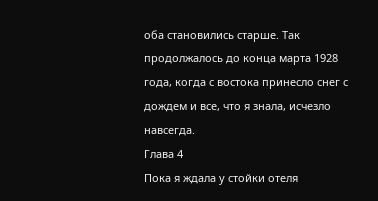оба становились старше. Так продолжалось до конца марта 1928 года, когда с востока принесло снег с дождем и все, что я знала, исчезло навсегда.
Глава 4
Пока я ждала у стойки отеля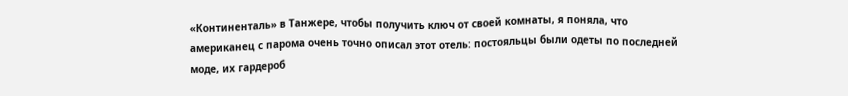«Континенталь» в Танжере, чтобы получить ключ от своей комнаты, я поняла, что американец с парома очень точно описал этот отель: постояльцы были одеты по последней моде, их гардероб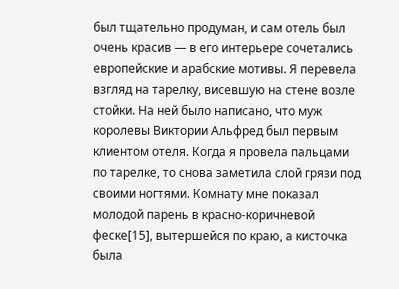был тщательно продуман, и сам отель был очень красив — в его интерьере сочетались европейские и арабские мотивы. Я перевела взгляд на тарелку, висевшую на стене возле стойки. На ней было написано, что муж королевы Виктории Альфред был первым клиентом отеля. Когда я провела пальцами по тарелке, то снова заметила слой грязи под своими ногтями. Комнату мне показал молодой парень в красно-коричневой феске[15], вытершейся по краю, а кисточка была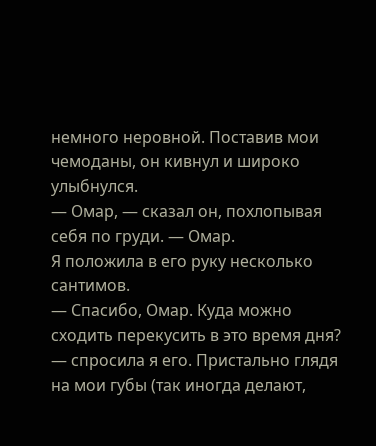немного неровной. Поставив мои чемоданы, он кивнул и широко улыбнулся.
— Омар, — сказал он, похлопывая себя по груди. — Омар.
Я положила в его руку несколько сантимов.
— Спасибо, Омар. Куда можно сходить перекусить в это время дня? — спросила я его. Пристально глядя на мои губы (так иногда делают,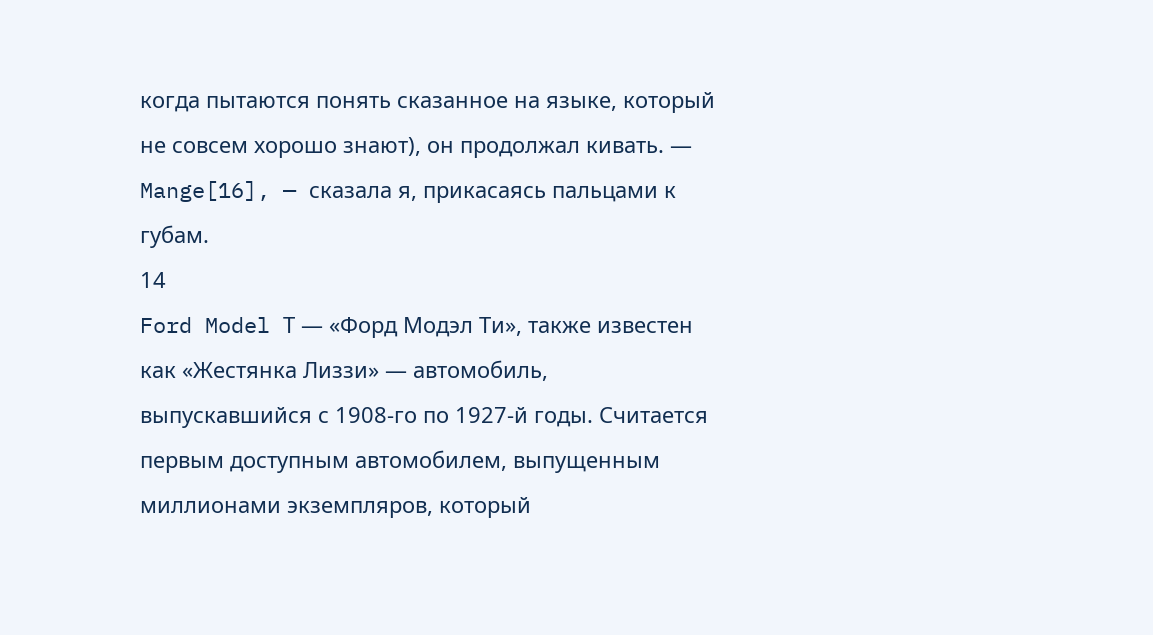когда пытаются понять сказанное на языке, который не совсем хорошо знают), он продолжал кивать. — Mange[16], — сказала я, прикасаясь пальцами к губам.
14
Ford Model Т — «Форд Модэл Ти», также известен как «Жестянка Лиззи» — автомобиль, выпускавшийся с 1908-го по 1927-й годы. Считается первым доступным автомобилем, выпущенным миллионами экземпляров, который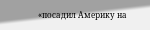«посадил Америку на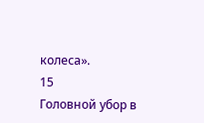колеса».
15
Головной убор в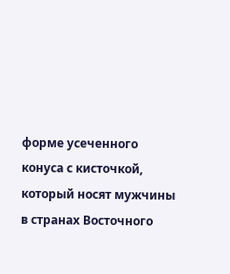форме усеченного конуса с кисточкой, который носят мужчины в странах Восточного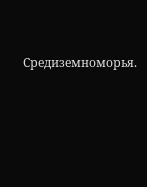Средиземноморья.